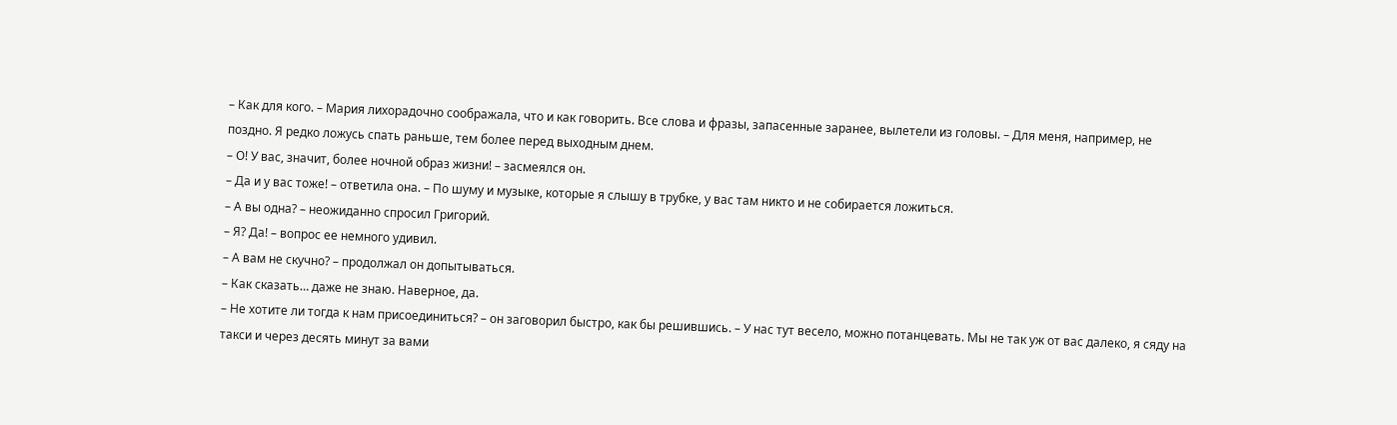– Как для кого. – Мария лихорадочно соображала, что и как говорить. Все слова и фразы, запасенные заранее, вылетели из головы. – Для меня, например, не поздно. Я редко ложусь спать раньше, тем более перед выходным днем.
– О! У вас, значит, более ночной образ жизни! – засмеялся он.
– Да и у вас тоже! – ответила она. – По шуму и музыке, которые я слышу в трубке, у вас там никто и не собирается ложиться.
– А вы одна? – неожиданно спросил Григорий.
– Я? Да! – вопрос ее немного удивил.
– А вам не скучно? – продолжал он допытываться.
– Как сказать… даже не знаю. Наверное, да.
– Не хотите ли тогда к нам присоединиться? – он заговорил быстро, как бы решившись. – У нас тут весело, можно потанцевать. Мы не так уж от вас далеко, я сяду на такси и через десять минут за вами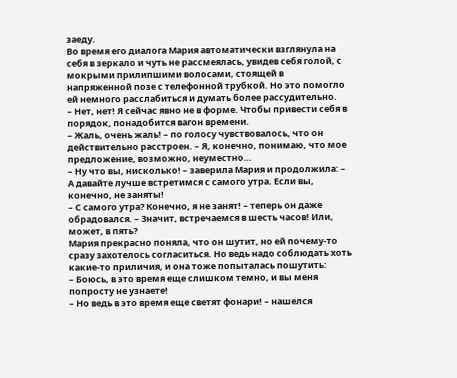заеду.
Во время его диалога Мария автоматически взглянула на себя в зеркало и чуть не рассмеялась, увидев себя голой, с мокрыми прилипшими волосами, стоящей в напряженной позе с телефонной трубкой. Но это помогло ей немного расслабиться и думать более рассудительно.
– Нет, нет! Я сейчас явно не в форме. Чтобы привести себя в порядок, понадобится вагон времени.
– Жаль, очень жаль! – по голосу чувствовалось, что он действительно расстроен. – Я, конечно, понимаю, что мое предложение, возможно, неуместно…
– Ну что вы, нисколько! – заверила Мария и продолжила: – А давайте лучше встретимся с самого утра. Если вы, конечно, не заняты!
– С самого утра? Конечно, я не занят! – теперь он даже обрадовался. – Значит, встречаемся в шесть часов! Или, может, в пять?
Мария прекрасно поняла, что он шутит, но ей почему-то сразу захотелось согласиться. Но ведь надо соблюдать хоть какие-то приличия, и она тоже попыталась пошутить:
– Боюсь, в это время еще слишком темно, и вы меня попросту не узнаете!
– Но ведь в это время еще светят фонари! – нашелся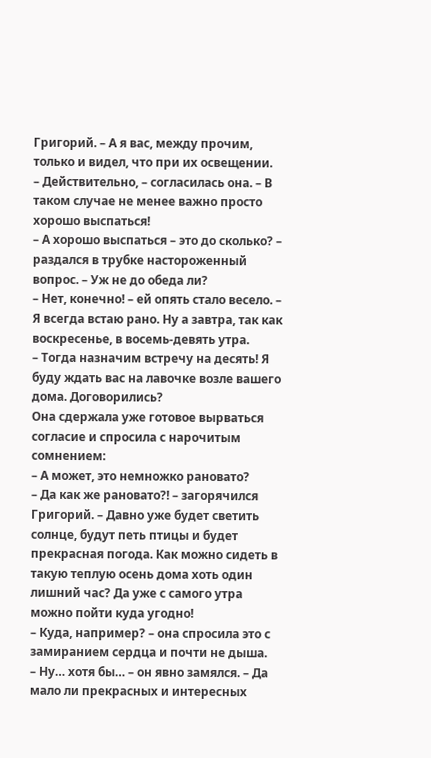Григорий. – А я вас, между прочим, только и видел, что при их освещении.
– Действительно, – согласилась она. – В таком случае не менее важно просто хорошо выспаться!
– А хорошо выспаться – это до сколько? – раздался в трубке настороженный вопрос. – Уж не до обеда ли?
– Нет, конечно! – ей опять стало весело. – Я всегда встаю рано. Ну а завтра, так как воскресенье, в восемь-девять утра.
– Тогда назначим встречу на десять! Я буду ждать вас на лавочке возле вашего дома. Договорились?
Она сдержала уже готовое вырваться согласие и спросила с нарочитым сомнением:
– А может, это немножко рановато?
– Да как же рановато?! – загорячился Григорий. – Давно уже будет светить солнце, будут петь птицы и будет прекрасная погода. Как можно сидеть в такую теплую осень дома хоть один лишний час? Да уже с самого утра можно пойти куда угодно!
– Куда, например? – она спросила это с замиранием сердца и почти не дыша.
– Ну… хотя бы… – он явно замялся. – Да мало ли прекрасных и интересных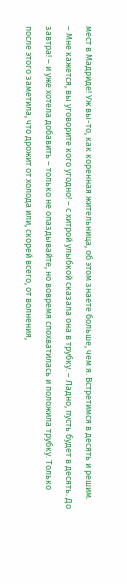мест в Мадриде! Уж вы-то, как коренная жительница, об этом знаете больше, чем я. Встретимся в десять и решим.
– Мне кажется, вы уговорите кого угодно! – с хитрой улыбкой сказала она в трубку. – Ладно, пусть будет в десять. До завтра! – и уже хотела добавить – только не опаздывайте, но вовремя спохватилась и положила трубку. Только после этого заметила, что дрожит от холода или, скорей всего, от волнения,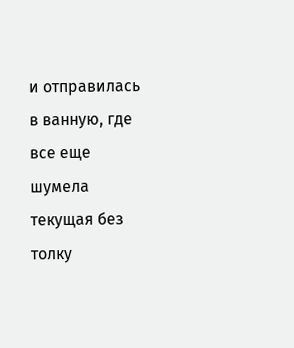и отправилась в ванную, где все еще шумела текущая без толку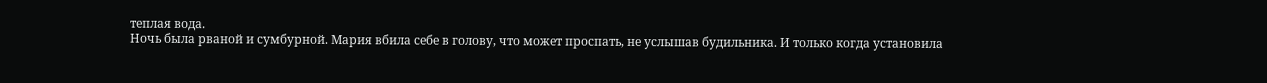теплая вода.
Ночь была рваной и сумбурной. Мария вбила себе в голову, что может проспать, не услышав будильника. И только когда установила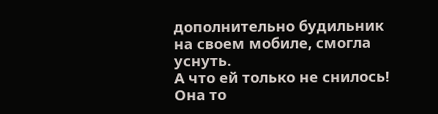дополнительно будильник на своем мобиле, смогла уснуть.
А что ей только не снилось! Она то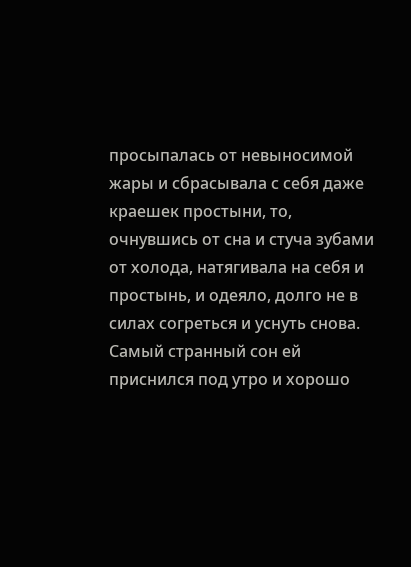просыпалась от невыносимой жары и сбрасывала с себя даже краешек простыни, то, очнувшись от сна и стуча зубами от холода, натягивала на себя и простынь, и одеяло, долго не в силах согреться и уснуть снова.
Самый странный сон ей приснился под утро и хорошо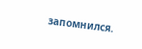запомнился.